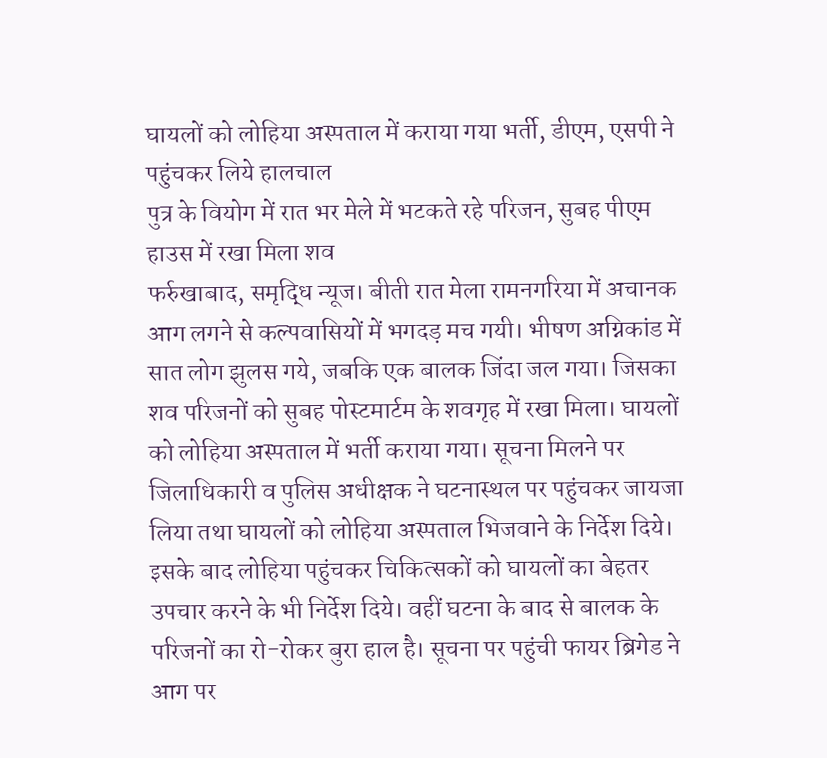घायलों को लोहिया अस्पताल में कराया गया भर्ती, डीएम, एसपी ने पहुंचकर लिये हालचाल
पुत्र के वियोग में रात भर मेले में भटकते रहे परिजन, सुबह पीएम हाउस में रखा मिला शव
फर्रुखाबाद, समृद्धि न्यूज। बीती रात मेला रामनगरिया में अचानक आग लगने से कल्पवासियों में भगदड़ मच गयी। भीषण अग्निकांड में सात लोग झुलस गये, जबकि एक बालक जिंदा जल गया। जिसका शव परिजनों को सुबह पोस्टमार्टम के शवगृह में रखा मिला। घायलों को लोहिया अस्पताल में भर्ती कराया गया। सूचना मिलने पर जिलाधिकारी व पुलिस अधीक्षक ने घटनास्थल पर पहुंचकर जायजा लिया तथा घायलों को लोहिया अस्पताल भिजवाने के निर्देश दिये। इसके बाद लोहिया पहुंचकर चिकित्सकों को घायलों का बेहतर उपचार करने के भी निर्देश दिये। वहीं घटना के बाद से बालक के परिजनों का रो-रोकर बुरा हाल है। सूचना पर पहुंची फायर ब्रिगेड ने आग पर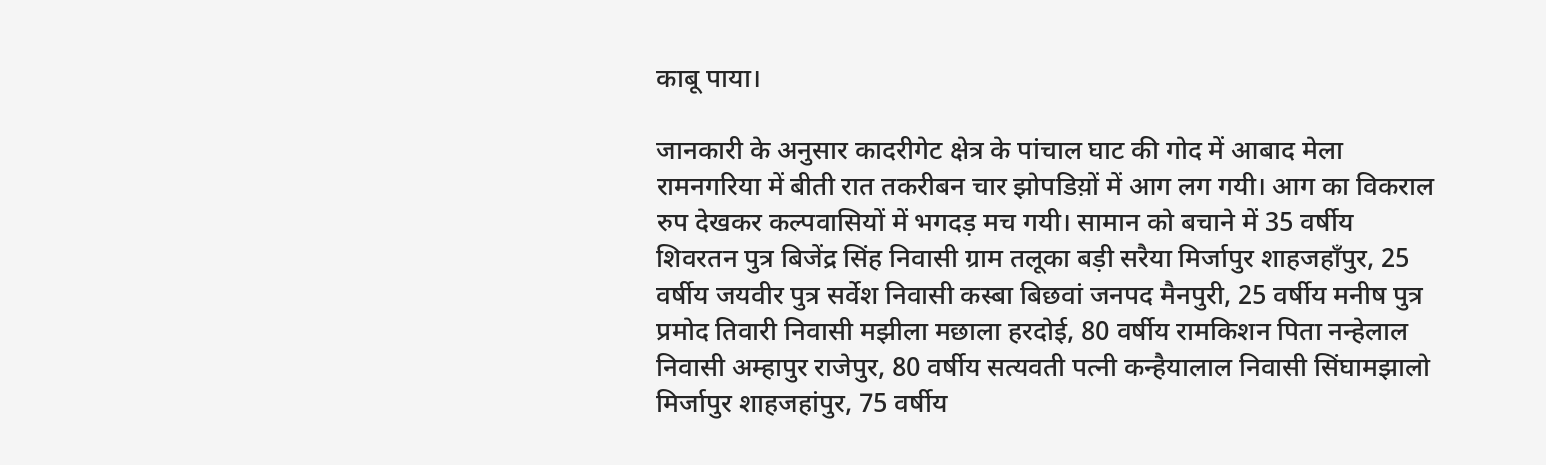काबू पाया।

जानकारी के अनुसार कादरीगेट क्षेत्र के पांचाल घाट की गोद में आबाद मेला रामनगरिया में बीती रात तकरीबन चार झोपडिय़ों में आग लग गयी। आग का विकराल रुप देखकर कल्पवासियों में भगदड़ मच गयी। सामान को बचाने में 35 वर्षीय शिवरतन पुत्र बिजेंद्र सिंह निवासी ग्राम तलूका बड़ी सरैया मिर्जापुर शाहजहाँपुर, 25 वर्षीय जयवीर पुत्र सर्वेश निवासी कस्बा बिछवां जनपद मैनपुरी, 25 वर्षीय मनीष पुत्र प्रमोद तिवारी निवासी मझीला मछाला हरदोई, 80 वर्षीय रामकिशन पिता नन्हेलाल निवासी अम्हापुर राजेपुर, 80 वर्षीय सत्यवती पत्नी कन्हैयालाल निवासी सिंघामझालो मिर्जापुर शाहजहांपुर, 75 वर्षीय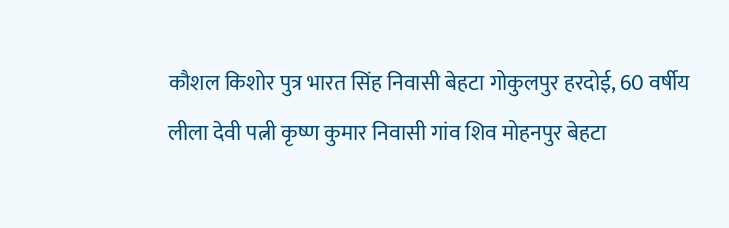कौशल किशोर पुत्र भारत सिंह निवासी बेहटा गोकुलपुर हरदोई, 60 वर्षीय लीला देवी पत्नी कृष्ण कुमार निवासी गांव शिव मोहनपुर बेहटा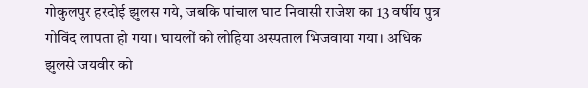गोकुलपुर हरदोई झुलस गये, जबकि पांचाल घाट निवासी राजेश का 13 वर्षीय पुत्र गोविंद लापता हो गया। घायलों को लोहिया अस्पताल भिजवाया गया। अधिक झुलसे जयवीर को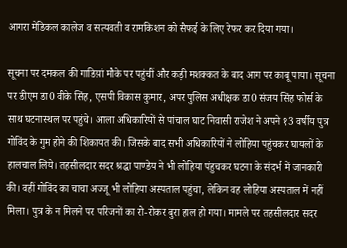आगरा मेडिकल कालेज व सत्यवती व रामकिशन को सैफई के लिए रेफर कर दिया गया।

सूचना पर दमकल की गाडिय़ां मौके पर पहुंचीं और कड़ी मशक्कत के बाद आग पर काबू पाया। सूचना पर डीएम डा0 वीके सिंह, एसपी विकास कुमार, अपर पुलिस अधीक्षक डा0 संजय सिंह फोर्स के साथ घटनास्थल पर पहुंचे। आला अधिकारियों से पांचाल घाट निवासी राजेश ने अपने १3 वर्षीय पुत्र गोविंद के गुम होने की शिकायत की। जिसके बाद सभी अधिकारियों ने लोहिया पहुंचकर घायलों के हालचाल लिये। तहसीलदार सदर श्रद्धा पाण्डेय ने भी लोहिया पंहुचकर घटना के संदर्भ में जानकारी की। वहीं गोविंद का चाचा अज्जू भी लोहिया अस्पताल पहुंचा, लेकिन वह लोहिया अस्पताल में नहीं मिला। पुत्र के न मिलने पर परिजनों का रो-रोकर बुरा हाल हो गया। मामले पर तहसीलदार सदर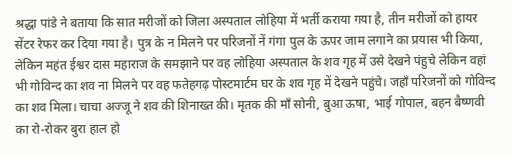श्रद्धा पांडे ने बताया कि सात मरीजों को जिला अस्पताल लोहिया में भर्ती कराया गया है, तीन मरीजों को हायर सेंटर रेफर कर दिया गया है। पुत्र के न मिलने पर परिजनों नें गंगा पुल के ऊपर जाम लगाने का प्रयास भी किया, लेकिन महंत ईश्वर दास महाराज के समझाने पर वह लोहिया अस्पताल के शव गृह में उसे देखने पंहुचे लेकिन वहां भी गोविन्द का शव ना मिलने पर वह फतेहगढ़ पोस्टमार्टम घर के शव गृह में देखने पहुंचे। जहाँ परिजनों को गोविन्द का शव मिला। चाचा अज्जू ने शव की शिनाख्त की। मृतक की माँ सोनी, बुआ ऊषा, भाई गोपाल, बहन बैष्णवी का रो-रोकर बुरा हाल हो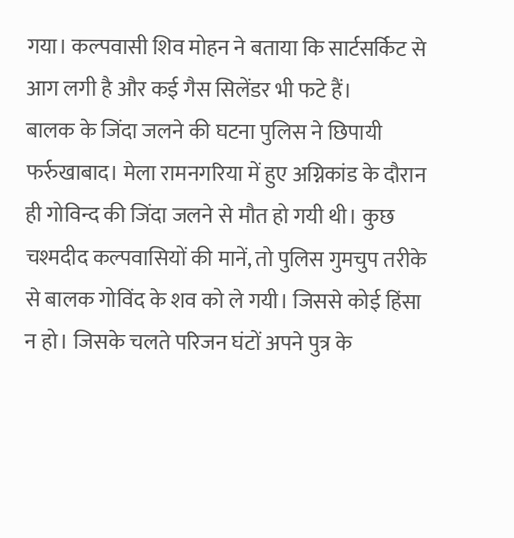गया। कल्पवासी शिव मोहन ने बताया कि सार्टसर्किट से आग लगी है और कई गैस सिलेंडर भी फटे हैं।
बालक के जिंदा जलने की घटना पुलिस ने छिपायी
फर्रुखाबाद। मेला रामनगरिया में हुए अग्निकांड के दौरान ही गोविन्द की जिंदा जलने से मौत हो गयी थी। कुछ चश्मदीद कल्पवासियों की मानें, तो पुलिस गुमचुप तरीके से बालक गोविंद के शव को ले गयी। जिससे कोई हिंसा न हो। जिसके चलते परिजन घंटों अपने पुत्र के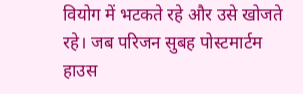वियोग में भटकते रहे और उसे खोजते रहे। जब परिजन सुबह पोस्टमार्टम हाउस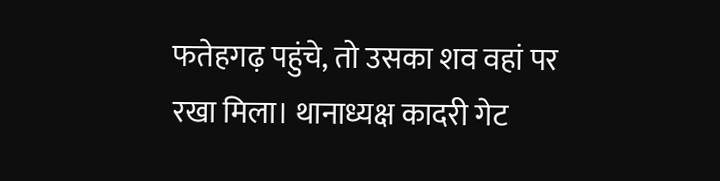फतेहगढ़ पहुंचे, तो उसका शव वहां पर रखा मिला। थानाध्यक्ष कादरी गेट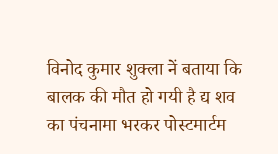विनोद कुमार शुक्ला नें बताया कि बालक की मौत हो गयी है द्य शव का पंचनामा भरकर पोस्टमार्टम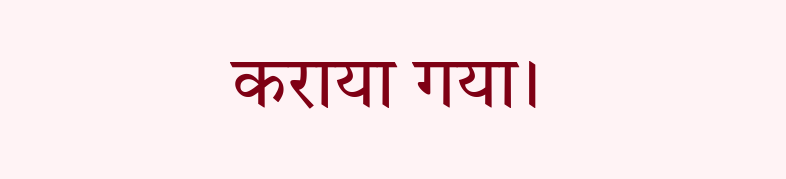कराया गया।